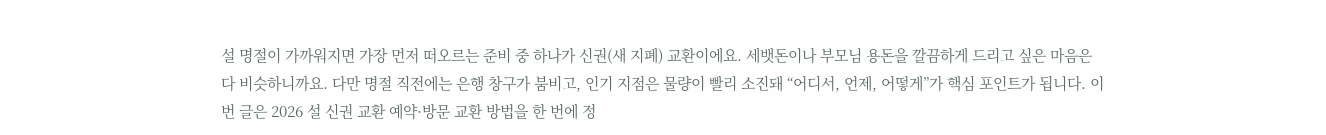설 명절이 가까워지면 가장 먼저 떠오르는 준비 중 하나가 신권(새 지폐) 교환이에요. 세뱃돈이나 부모님 용돈을 깔끔하게 드리고 싶은 마음은 다 비슷하니까요. 다만 명절 직전에는 은행 창구가 붐비고, 인기 지점은 물량이 빨리 소진돼 “어디서, 언제, 어떻게”가 핵심 포인트가 됩니다. 이번 글은 2026 설 신권 교환 예약·방문 교환 방법을 한 번에 정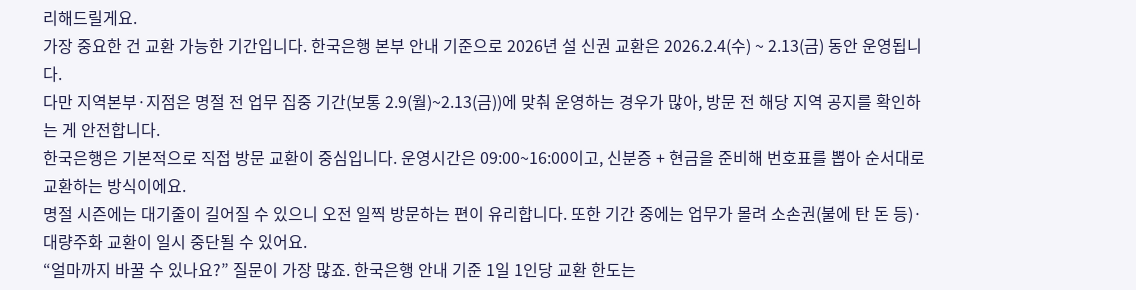리해드릴게요.
가장 중요한 건 교환 가능한 기간입니다. 한국은행 본부 안내 기준으로 2026년 설 신권 교환은 2026.2.4(수) ~ 2.13(금) 동안 운영됩니다.
다만 지역본부·지점은 명절 전 업무 집중 기간(보통 2.9(월)~2.13(금))에 맞춰 운영하는 경우가 많아, 방문 전 해당 지역 공지를 확인하는 게 안전합니다.
한국은행은 기본적으로 직접 방문 교환이 중심입니다. 운영시간은 09:00~16:00이고, 신분증 + 현금을 준비해 번호표를 뽑아 순서대로 교환하는 방식이에요.
명절 시즌에는 대기줄이 길어질 수 있으니 오전 일찍 방문하는 편이 유리합니다. 또한 기간 중에는 업무가 몰려 소손권(불에 탄 돈 등)·대량주화 교환이 일시 중단될 수 있어요.
“얼마까지 바꿀 수 있나요?” 질문이 가장 많죠. 한국은행 안내 기준 1일 1인당 교환 한도는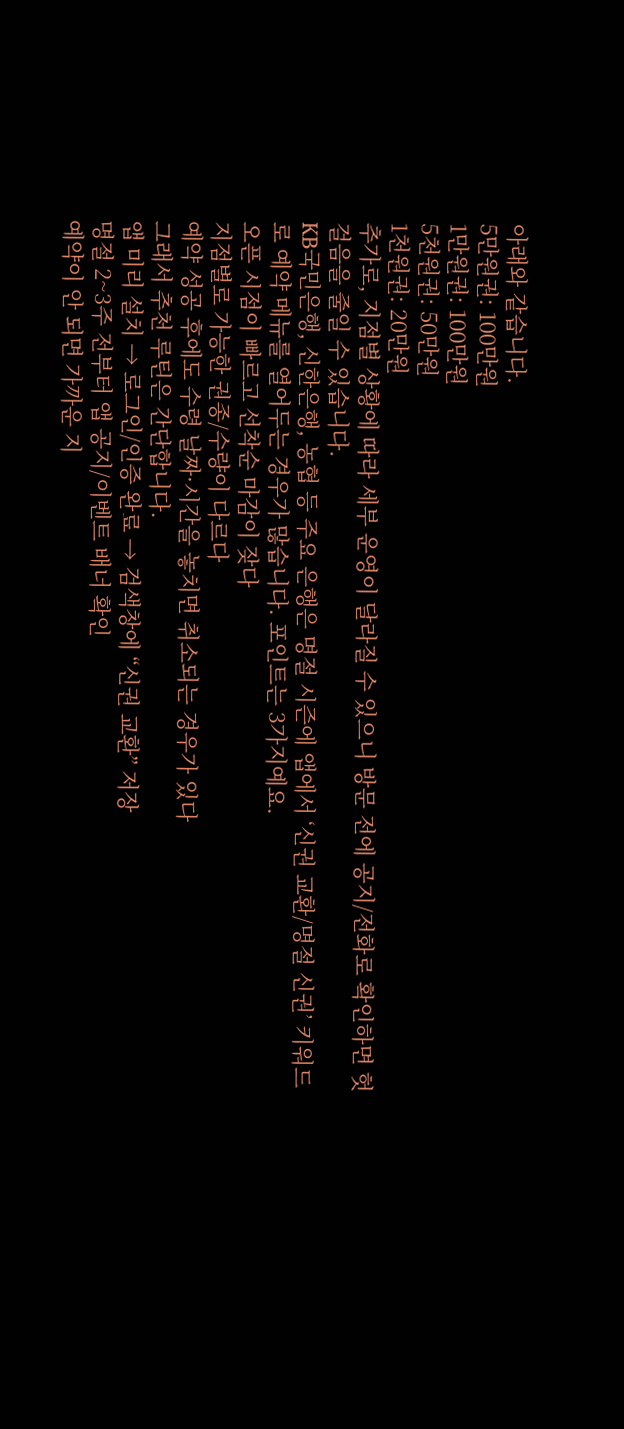아래와 같습니다.
5만원권: 100만원
1만원권: 100만원
5천원권: 50만원
1천원권: 20만원
추가로, 지점별 상황에 따라 세부 운영이 달라질 수 있으니 방문 전에 공지/전화로 확인하면 헛걸음을 줄일 수 있습니다.
KB국민은행, 신한은행, 농협 등 주요 은행은 명절 시즌에 앱에서 ‘신권 교환/명절 신권’ 키워드로 예약 메뉴를 열어두는 경우가 많습니다. 포인트는 3가지예요.
오픈 시점이 빠르고 선착순 마감이 잦다
지점별로 가능한 권종/수량이 다르다
예약 성공 후에도 수령 날짜·시간을 놓치면 취소되는 경우가 있다
그래서 추천 루틴은 간단합니다.
앱 미리 설치 → 로그인/인증 완료 → 검색창에 “신권 교환” 저장
명절 2~3주 전부터 앱 공지/이벤트 배너 확인
예약이 안 되면 가까운 지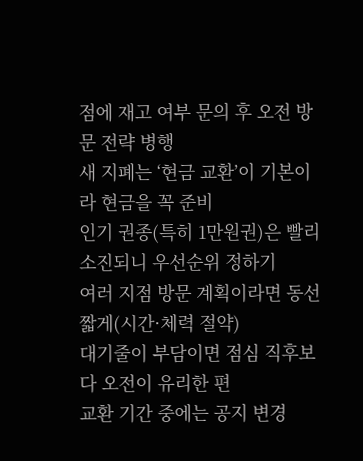점에 재고 여부 문의 후 오전 방문 전략 병행
새 지폐는 ‘현금 교환’이 기본이라 현금을 꼭 준비
인기 권종(특히 1만원권)은 빨리 소진되니 우선순위 정하기
여러 지점 방문 계획이라면 동선 짧게(시간·체력 절약)
대기줄이 부담이면 점심 직후보다 오전이 유리한 편
교환 기간 중에는 공지 변경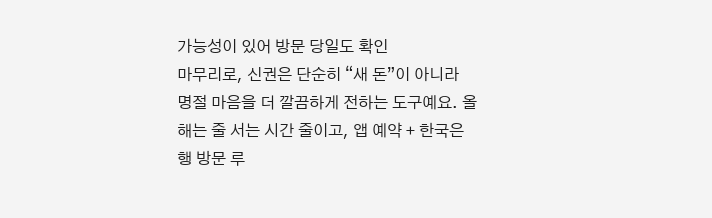가능성이 있어 방문 당일도 확인
마무리로, 신권은 단순히 “새 돈”이 아니라 명절 마음을 더 깔끔하게 전하는 도구예요. 올해는 줄 서는 시간 줄이고, 앱 예약 + 한국은행 방문 루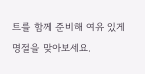트를 함께 준비해 여유 있게 명절을 맞아보세요.